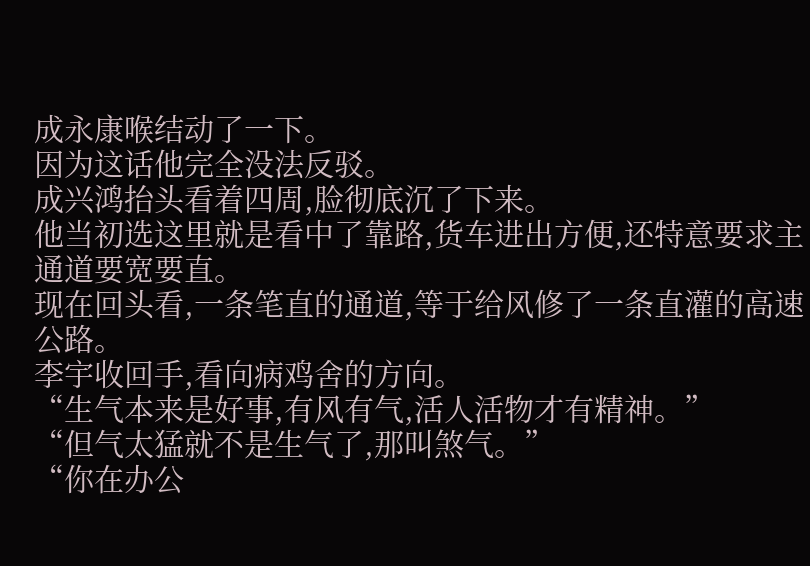成永康喉结动了一下。
因为这话他完全没法反驳。
成兴鸿抬头看着四周,脸彻底沉了下来。
他当初选这里就是看中了靠路,货车进出方便,还特意要求主通道要宽要直。
现在回头看,一条笔直的通道,等于给风修了一条直灌的高速公路。
李宇收回手,看向病鸡舍的方向。
“生气本来是好事,有风有气,活人活物才有精神。”
“但气太猛就不是生气了,那叫煞气。”
“你在办公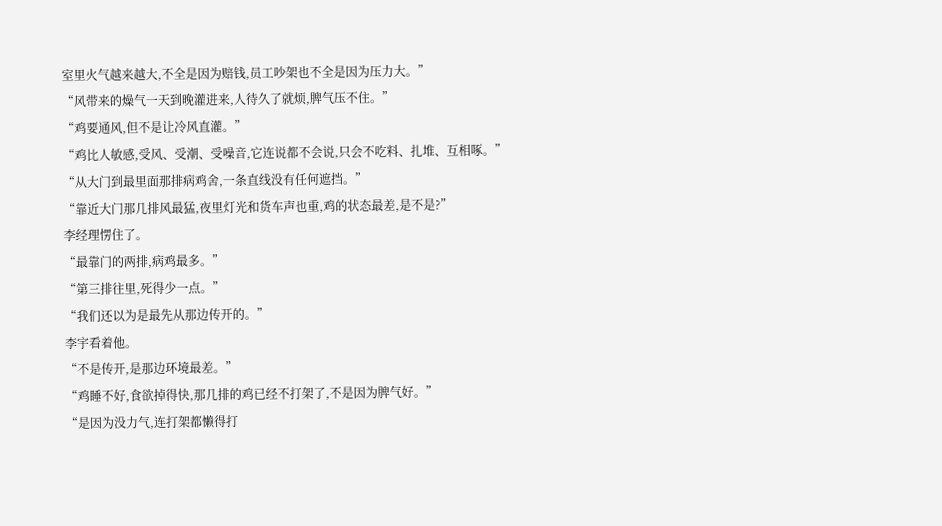室里火气越来越大,不全是因为赔钱,员工吵架也不全是因为压力大。”
“风带来的燥气一天到晚灌进来,人待久了就烦,脾气压不住。”
“鸡要通风,但不是让冷风直灌。”
“鸡比人敏感,受风、受潮、受噪音,它连说都不会说,只会不吃料、扎堆、互相啄。”
“从大门到最里面那排病鸡舍,一条直线没有任何遮挡。”
“靠近大门那几排风最猛,夜里灯光和货车声也重,鸡的状态最差,是不是?”
李经理愣住了。
“最靠门的两排,病鸡最多。”
“第三排往里,死得少一点。”
“我们还以为是最先从那边传开的。”
李宇看着他。
“不是传开,是那边环境最差。”
“鸡睡不好,食欲掉得快,那几排的鸡已经不打架了,不是因为脾气好。”
“是因为没力气,连打架都懒得打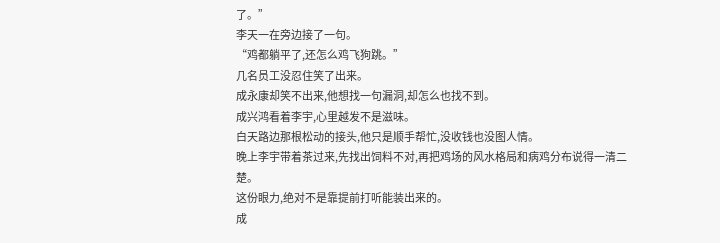了。”
李天一在旁边接了一句。
“鸡都躺平了,还怎么鸡飞狗跳。”
几名员工没忍住笑了出来。
成永康却笑不出来,他想找一句漏洞,却怎么也找不到。
成兴鸿看着李宇,心里越发不是滋味。
白天路边那根松动的接头,他只是顺手帮忙,没收钱也没图人情。
晚上李宇带着茶过来,先找出饲料不对,再把鸡场的风水格局和病鸡分布说得一清二楚。
这份眼力,绝对不是靠提前打听能装出来的。
成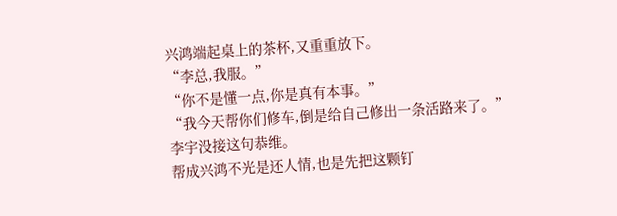兴鸿端起桌上的茶杯,又重重放下。
“李总,我服。”
“你不是懂一点,你是真有本事。”
“我今天帮你们修车,倒是给自己修出一条活路来了。”
李宇没接这句恭维。
帮成兴鸿不光是还人情,也是先把这颗钉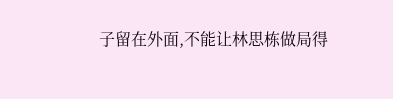子留在外面,不能让林思栋做局得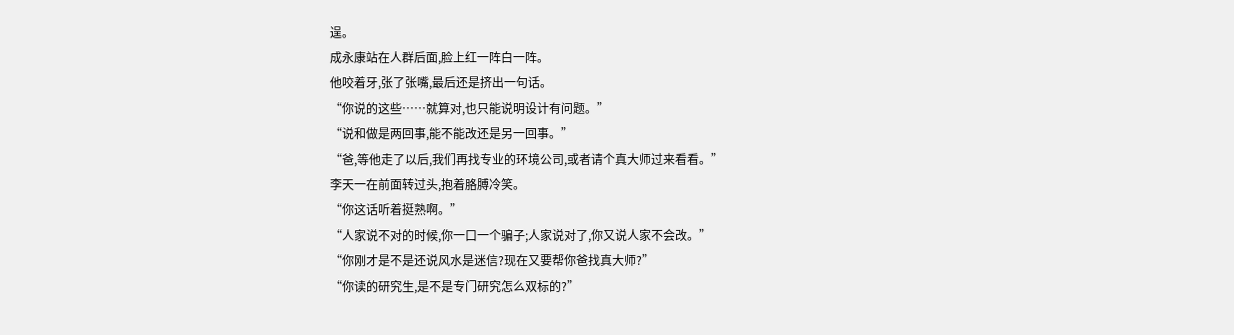逞。
成永康站在人群后面,脸上红一阵白一阵。
他咬着牙,张了张嘴,最后还是挤出一句话。
“你说的这些……就算对,也只能说明设计有问题。”
“说和做是两回事,能不能改还是另一回事。”
“爸,等他走了以后,我们再找专业的环境公司,或者请个真大师过来看看。”
李天一在前面转过头,抱着胳膊冷笑。
“你这话听着挺熟啊。”
“人家说不对的时候,你一口一个骗子;人家说对了,你又说人家不会改。”
“你刚才是不是还说风水是迷信?现在又要帮你爸找真大师?”
“你读的研究生,是不是专门研究怎么双标的?”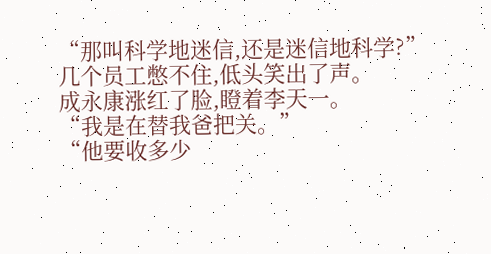“那叫科学地迷信,还是迷信地科学?”
几个员工憋不住,低头笑出了声。
成永康涨红了脸,瞪着李天一。
“我是在替我爸把关。”
“他要收多少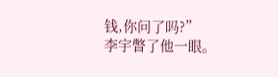钱,你问了吗?”
李宇瞥了他一眼。